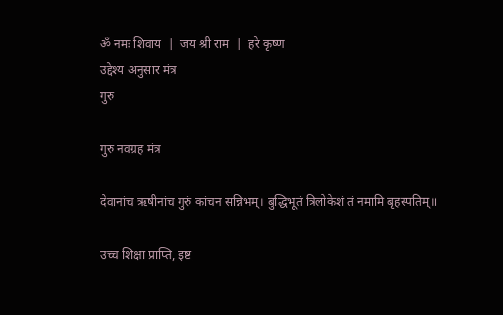ॐ नमः शिवाय  |  जय श्री राम  |  हरे कृष्ण
उद्देश्य अनुसार मंत्र
गुरु

गुरु नवग्रह मंत्र

देवानांच ऋषीनांच गुरुं कांचन सन्निभम्। बुद्धिभूतं त्रिलोकेशं तं नमामि बृहस्पतिम्॥

उच्च शिक्षा प्राप्ति, इष्ट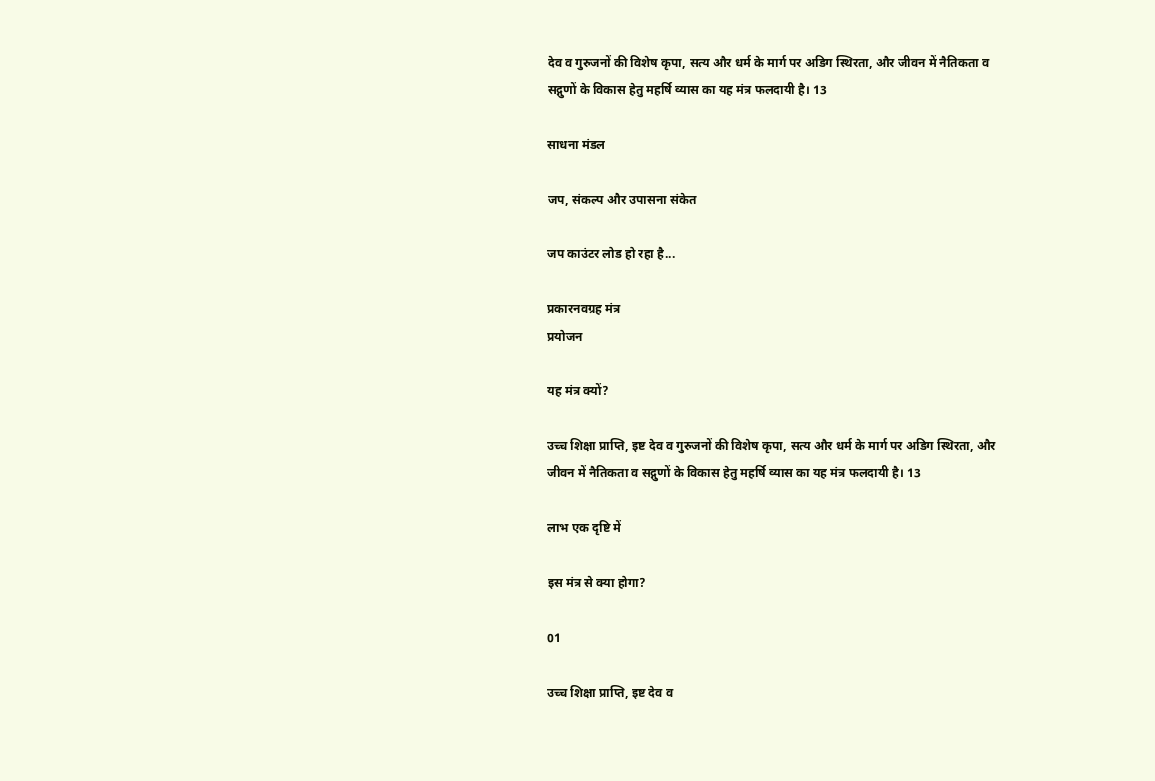देव व गुरुजनों की विशेष कृपा, सत्य और धर्म के मार्ग पर अडिग स्थिरता, और जीवन में नैतिकता व सद्गुणों के विकास हेतु महर्षि व्यास का यह मंत्र फलदायी है। 13

साधना मंडल

जप, संकल्प और उपासना संकेत

जप काउंटर लोड हो रहा है...

प्रकारनवग्रह मंत्र
प्रयोजन

यह मंत्र क्यों?

उच्च शिक्षा प्राप्ति, इष्ट देव व गुरुजनों की विशेष कृपा, सत्य और धर्म के मार्ग पर अडिग स्थिरता, और जीवन में नैतिकता व सद्गुणों के विकास हेतु महर्षि व्यास का यह मंत्र फलदायी है। 13

लाभ एक दृष्टि में

इस मंत्र से क्या होगा?

01

उच्च शिक्षा प्राप्ति, इष्ट देव व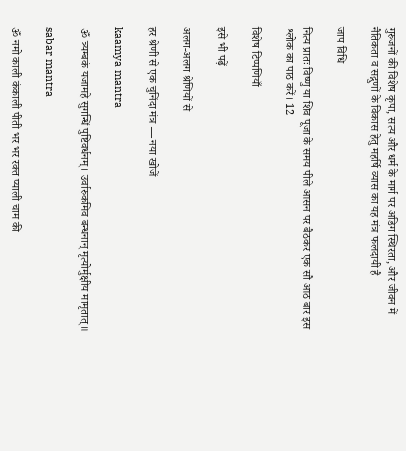गुरुजनों की विशेष कृपा, सत्य और धर्म के मार्ग पर अडिग स्थिरता, और जीवन में नैतिकता व सद्गुणों के विकास हेतु महर्षि व्यास का यह मंत्र फलदायी है

जाप विधि

नित्य प्रातः विष्णु या शिव पूजा के समय पीले आसन पर बैठकर एक सौ आठ बार इस श्लोक का पाठ करें। 12

विशेष टिप्पणियाँ

इसे भी पढ़ें

अलग-अलग श्रेणियों से

हर श्रेणी से एक चुनिंदा मंत्र — नया खोजें

kaamya mantra

ॐ त्र्यम्बकं यजामहे सुगन्धिं पुष्टिवर्धनम्। उर्वारुकमिव बन्धनान् मृत्योर्मुक्षीय मामृतात्॥

sabar mantra

ॐ नमो काली कंकाली पीती भर भर रक्त प्याली चाम की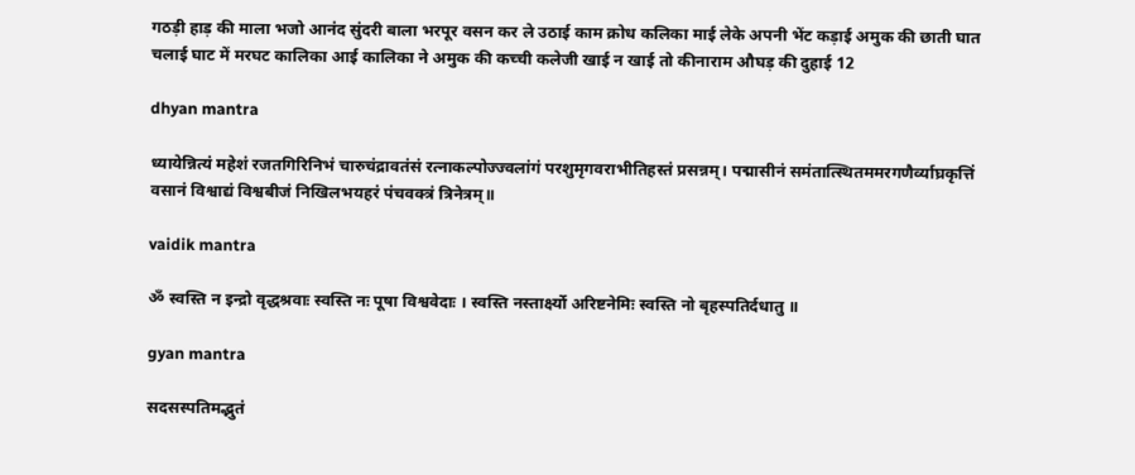गठड़ी हाड़ की माला भजो आनंद सुंदरी बाला भरपूर वसन कर ले उठाई काम क्रोध कलिका माई लेके अपनी भेंट कड़ाई अमुक की छाती घात चलाई घाट में मरघट कालिका आई कालिका ने अमुक की कच्ची कलेजी खाई न खाई तो कीनाराम औघड़ की दुहाई 12

dhyan mantra

ध्यायेन्नित्यं महेशं रजतगिरिनिभं चारुचंद्रावतंसं रत्नाकल्पोज्ज्वलांगं परशुमृगवराभीतिहस्तं प्रसन्नम्। पद्मासीनं समंतात्स्थितममरगणैर्व्याघ्रकृत्तिं वसानं विश्वाद्यं विश्वबीजं निखिलभयहरं पंचवक्त्रं त्रिनेत्रम्॥

vaidik mantra

ॐ स्वस्ति न इन्द्रो वृद्धश्रवाः स्वस्ति नः पूषा विश्ववेदाः । स्वस्ति नस्तार्क्ष्यो अरिष्टनेमिः स्वस्ति नो बृहस्पतिर्दधातु ॥

gyan mantra

सदसस्पतिमद्भुतं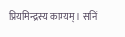प्रियमिन्द्रस्य काम्यम् । सनिं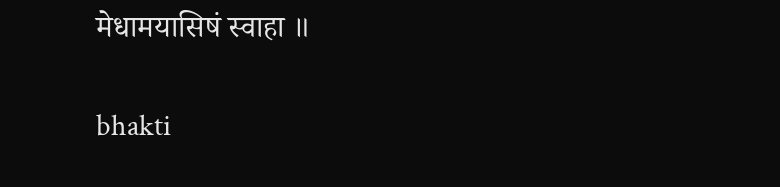मेधामयासिषं स्वाहा ॥

bhakti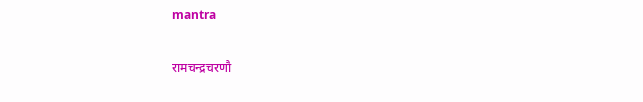mantra

रामचन्द्रचरणौ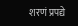शरणं प्रपद्ये